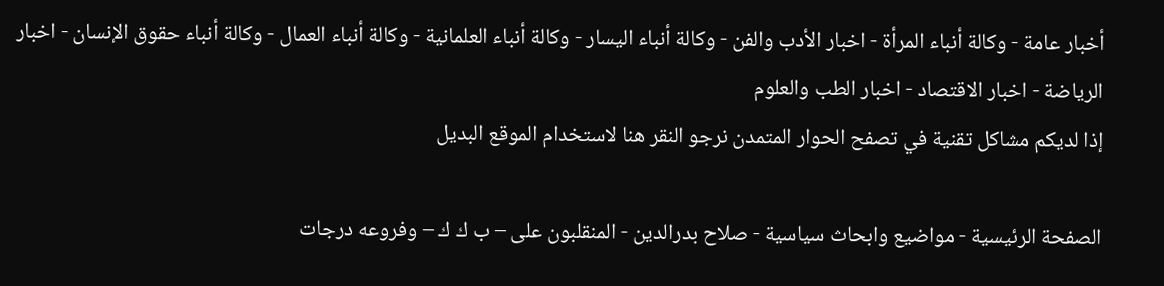أخبار عامة - وكالة أنباء المرأة - اخبار الأدب والفن - وكالة أنباء اليسار - وكالة أنباء العلمانية - وكالة أنباء العمال - وكالة أنباء حقوق الإنسان - اخبار الرياضة - اخبار الاقتصاد - اخبار الطب والعلوم
إذا لديكم مشاكل تقنية في تصفح الحوار المتمدن نرجو النقر هنا لاستخدام الموقع البديل

الصفحة الرئيسية - مواضيع وابحاث سياسية - صلاح بدرالدين - المنقلبون على – ب ك ك – وفروعه درجات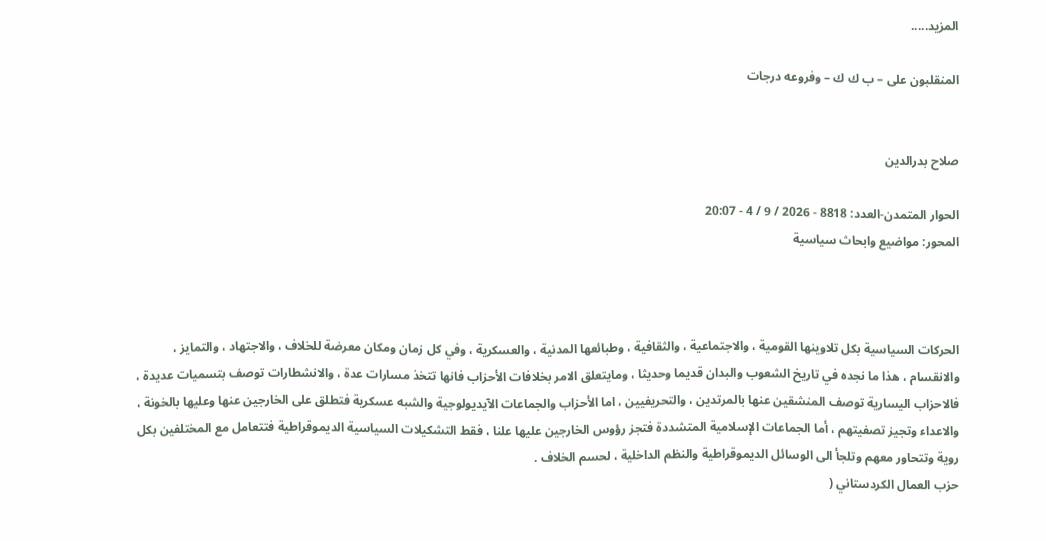المزيد.....

المنقلبون على – ب ك ك – وفروعه درجات


صلاح بدرالدين

الحوار المتمدن-العدد: 8818 - 2026 / 9 / 4 - 20:07
المحور: مواضيع وابحاث سياسية



الحركات السياسية بكل تلاوينها القومية ، والاجتماعية ، والثقافية ، وطبائعها المدنية ، والعسكرية ، وفي كل زمان ومكان معرضة للخلاف ، والاجتهاد ، والتمايز ، والانقسام ، هذا ما نجده في تاريخ الشعوب والبدان قديما وحديثا ، ومايتعلق الامر بخلافات الأحزاب فانها تتخذ مسارات عدة ، والانشطارات توصف بتسميات عديدة ، فالاحزاب اليسارية توصف المنشقين عنها بالمرتدين ، والتحريفيين ، اما الأحزاب والجماعات الآيديولوجية والشبه عسكرية فتطلق على الخارجين عنها وعليها بالخونة ، والاعداء وتجيز تصفيتهم ، أما الجماعات الإسلامية المتشددة فتجز رؤوس الخارجين عليها علنا ، فقط التشكيلات السياسية الديموقراطية فتتعامل مع المختلفين بكل روية وتتحاور معهم وتلجأ الى الوسائل الديموقراطية والنظم الداخلية ، لحسم الخلاف .
حزب العمال الكردستاني (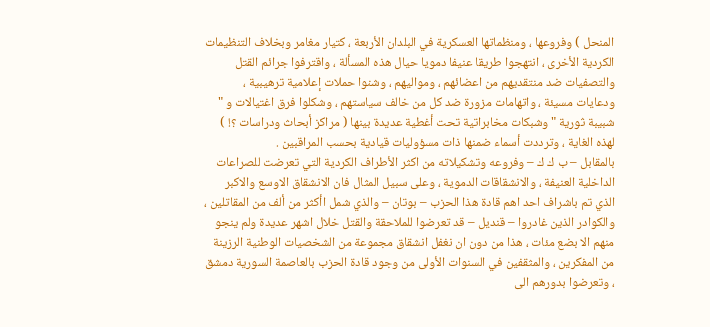المنحل ) وفروعها ، ومنظماتها العسكرية في البلدان الأربعة ، كتيار مغامر وبخلاف التنظيمات الكردية الأخرى ، انتهجوا طريقا عنيفا دمويا حيال هذه المسألة ، واقترفوا جرائم القتل والتصفيات ضد منتقديهم من اعضائهم ، ومواليهم ، وشنوا حملات إعلامية ترهيبية ، ودعايات مسيئة ، واتهامات مزورة ضد كل من خالف سياستهم ، وشكلوا فرق اغتيالات و " شبيبة ثورية " وشبكات مخابراتية تحت أغطية عديدة بينها ( مراكز أبحاث ودراسات ؟! ) لهذه الغاية ، وترددت أسماء ضمنها ذات مسؤوليات قيادية بحسب المراقبين .
بالمقابل – ب ك ك – وفروعه وتشكيلاته من اكثر الأطراف الكردية التي تعرضت للصراعات الداخلية العنيفة ، والانشقاقات الدموية ، وعلى سبيل المثال فان الانشقاق الاوسع والاكبر الذي تم باشراف احد اهم قادة هذا الحزب – بوتان – والذي شمل اأكثر من ألف من المقاتلين ، والكوادر الذين غادروا – قنديل – قد تعرضوا للملاحقة والقتل خلال اشهر عديدة ولم ينجو منهم الا بضع مئات ، هذا من دون ان نغفل انشقاق مجموعة من الشخصيات الوطنية الرزينة من المفكرين ، والمثقفين في السنوات الأولى من وجود قادة الحزب بالعاصمة السورية دمشق ، وتعرضوا بدورهم الى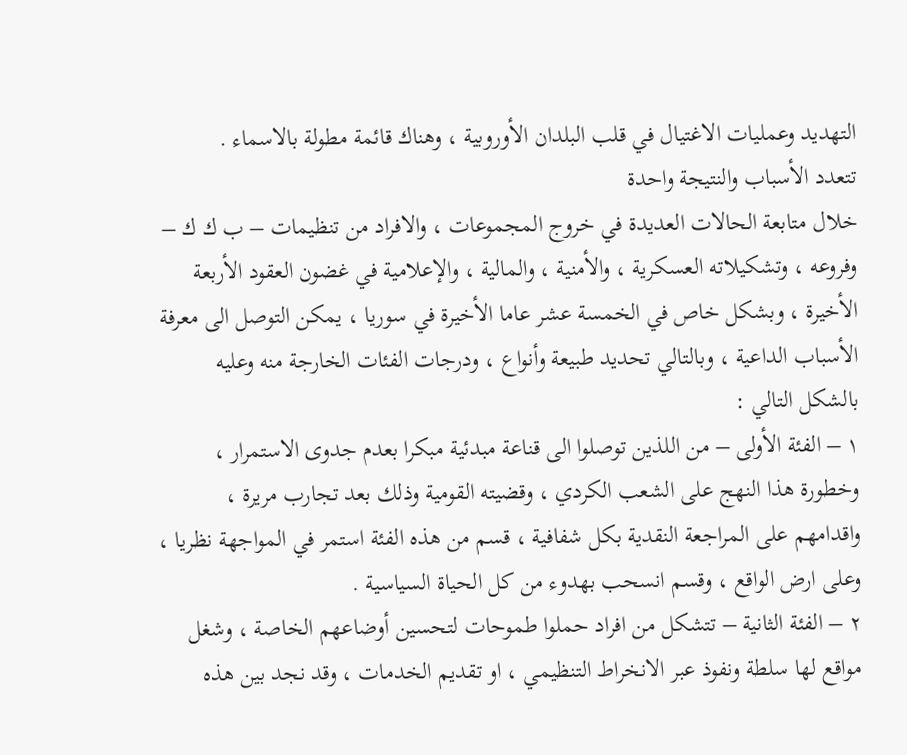التهديد وعمليات الاغتيال في قلب البلدان الأوروبية ، وهناك قائمة مطولة بالاسماء .
تتعدد الأسباب والنتيجة واحدة
خلال متابعة الحالات العديدة في خروج المجموعات ، والافراد من تنظيمات – ب ك ك – وفروعه ، وتشكيلاته العسكرية ، والأمنية ، والمالية ، والإعلامية في غضون العقود الأربعة الأخيرة ، وبشكل خاص في الخمسة عشر عاما الأخيرة في سوريا ، يمكن التوصل الى معرفة الأسباب الداعية ، وبالتالي تحديد طبيعة وأنواع ، ودرجات الفئات الخارجة منه وعليه بالشكل التالي :
١ – الفئة الأولى – من اللذين توصلوا الى قناعة مبدئية مبكرا بعدم جدوى الاستمرار ، وخطورة هذا النهج على الشعب الكردي ، وقضيته القومية وذلك بعد تجارب مريرة ، واقدامهم على المراجعة النقدية بكل شفافية ، قسم من هذه الفئة استمر في المواجهة نظريا ، وعلى ارض الواقع ، وقسم انسحب بهدوء من كل الحياة السياسية .
٢ – الفئة الثانية – تتشكل من افراد حملوا طموحات لتحسين أوضاعهم الخاصة ، وشغل مواقع لها سلطة ونفوذ عبر الانخراط التنظيمي ، او تقديم الخدمات ، وقد نجد بين هذه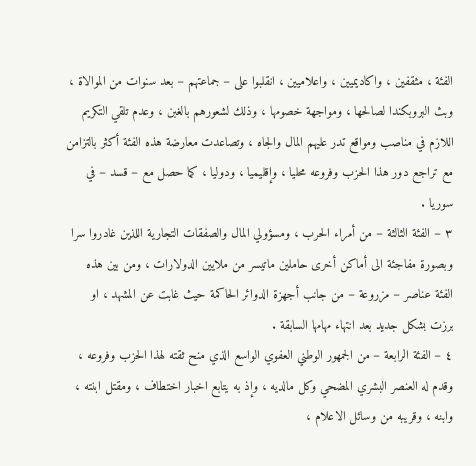الفئة ، مثقفين ، واكاديميين ، واعلاميين ، انقلبوا على – جماعتهم – بعد سنوات من الموالاة ، وبث البروبكندا لصالحها ، ومواجهة خصومها ، وذلك لشعورهم بالغبن ، وعدم تلقي التكريم اللازم في مناصب ومواقع تدر عليهم المال والجاه ، وتصاعدت معارضة هذه الفئة أكثر بالتزامن مع تراجع دور هذا الحزب وفروعه محليا ، وإقليميا ، ودوليا ، كما حصل مع – قسد – في سوريا .
٣ – الفئة الثالثة – من أمراء الحرب ، ومسؤولي المال والصفقات التجارية اللذين غادروا سرا وبصورة مفاجئة الى أماكن أخرى حاملين ماتيسر من ملايين الدولارات ، ومن بين هذه الفئة عناصر – مزروعة – من جانب أجهزة الدوائر الحاكمة حيث غابت عن المشهد ، او برزت بشكل جديد بعد انتهاء مهامها السابقة .
٤ – الفئة الرابعة – من الجمهور الوطني العفوي الواسع الذي منح ثقته لهذا الحزب وفروعه ، وقدم له العنصر البشري المضحي وكل مالديه ، وإذ به يتابع اخبار اختطاف ، ومقتل ابنته ، وابنه ، وقريبه من وسائل الاعلام ،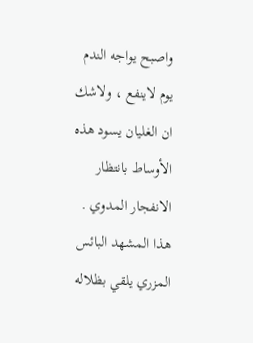واصبح يواجه الندم يوم لاينفع ، ولاشك ان الغليان يسود هذه الأوساط بانتظار الانفجار المدوي .
هذا المشهد البائس المزري يلقي بظلاله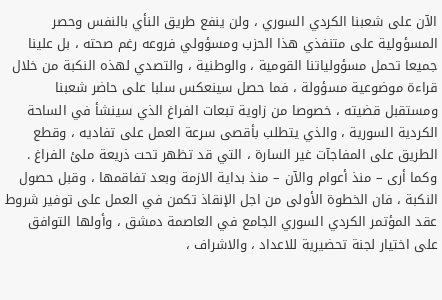الآن على شعبنا الكردي السوري ، ولن ينفع طريق النأي بالنفس وحصر المسؤولية على متنفذي هذا الحزب ومسؤولي فروعه رغم صحته ، بل علينا جميعا تحمل مسؤولياتنا القومية ، والوطنية ، والتصدي لهذه النكبة من خلال قراءة موضوعية مسؤولة ، فما حصل سينعكس سلبا على حاضر شعبنا ومستقبل قضيته ، خصوصا من زاوية تبعات الفراغ الذي سينشأ في الساحة الكردية السورية ، والذي يتطلب بأقصى سرعة العمل على تفاديه ، وقطع الطريق على المفاجآت غير السارة ، التي قد تظهر تحت ذريعة ملئ الفراغ .
وكما أرى – منذ أعوام والآن – منذ بداية الازمة وبعد تفاقمها ، وقبل حصول النكبة ، فان الخطوة الأولى من اجل الإنقاذ تكمن في العمل على توفير شروط عقد المؤتمر الكردي السوري الجامع في العاصمة دمشق ، وأولها التوافق على اختيار لجنة تحضيرية للاعداد ، والاشراف ،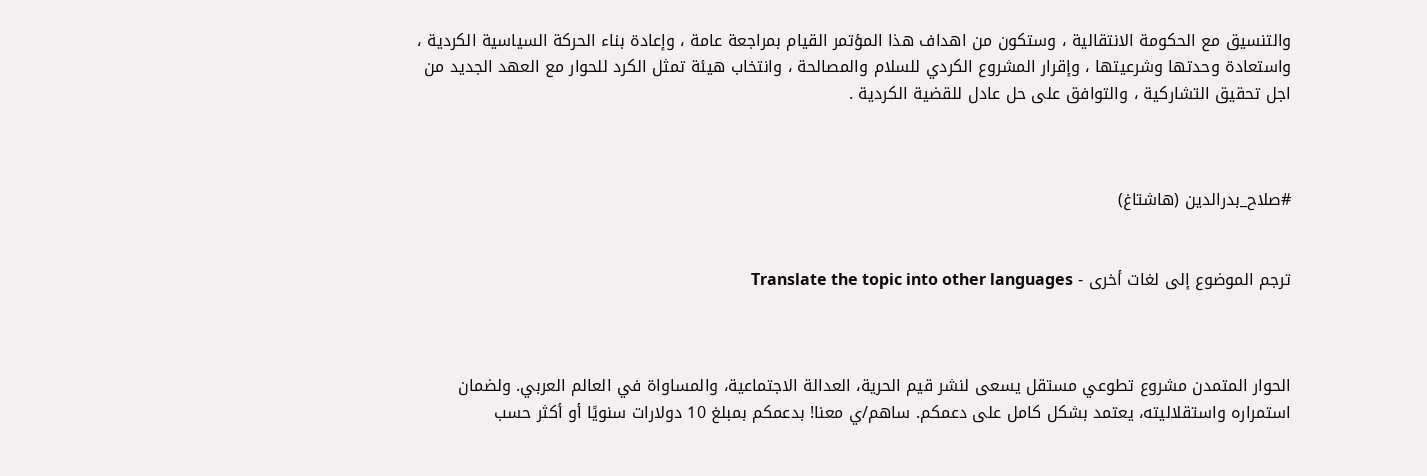والتنسيق مع الحكومة الانتقالية ، وستكون من اهداف هذا المؤتمر القيام بمراجعة عامة ، وإعادة بناء الحركة السياسية الكردية ، واستعادة وحدتها وشرعيتها ، وإقرار المشروع الكردي للسلام والمصالحة ، وانتخاب هيئة تمثل الكرد للحوار مع العهد الجديد من اجل تحقيق التشاركية ، والتوافق على حل عادل للقضية الكردية .



#صلاح_بدرالدين (هاشتاغ)


ترجم الموضوع إلى لغات أخرى - Translate the topic into other languages



الحوار المتمدن مشروع تطوعي مستقل يسعى لنشر قيم الحرية، العدالة الاجتماعية، والمساواة في العالم العربي. ولضمان استمراره واستقلاليته، يعتمد بشكل كامل على دعمكم. ساهم/ي معنا! بدعمكم بمبلغ 10 دولارات سنويًا أو أكثر حسب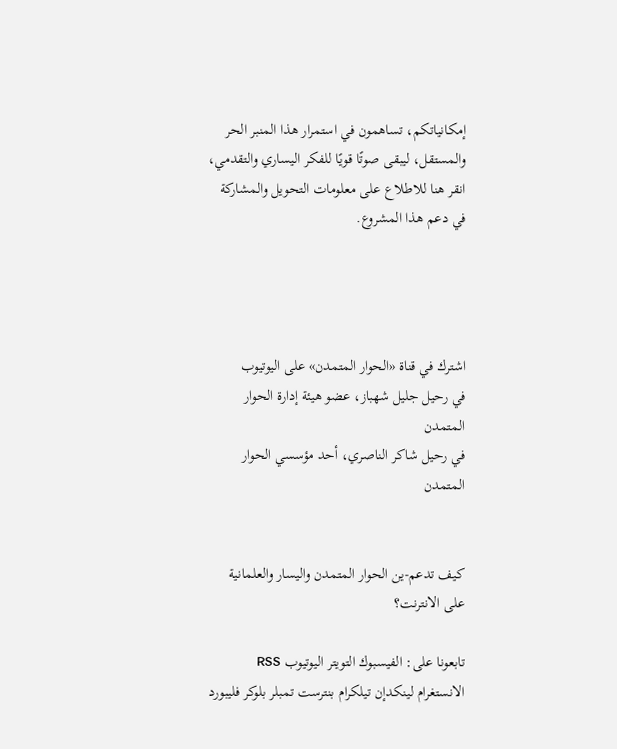إمكانياتكم، تساهمون في استمرار هذا المنبر الحر والمستقل، ليبقى صوتًا قويًا للفكر اليساري والتقدمي، انقر هنا للاطلاع على معلومات التحويل والمشاركة في دعم هذا المشروع.




اشترك في قناة «الحوار المتمدن» على اليوتيوب
في رحيل جليل شهباز، عضو هيئة إدارة الحوار المتمدن
في رحيل شاكر الناصري، أحد مؤسسي الحوار المتمدن


كيف تدعم-ين الحوار المتمدن واليسار والعلمانية على الانترنت؟

تابعونا على: الفيسبوك التويتر اليوتيوب RSS الانستغرام لينكدإن تيلكرام بنترست تمبلر بلوكر فليبورد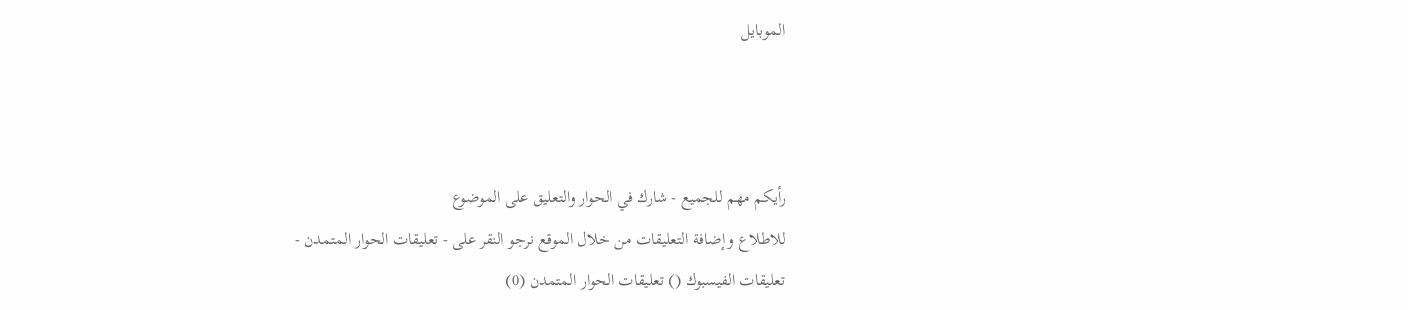الموبايل



رأيكم مهم للجميع - شارك في الحوار والتعليق على الموضوع
للاطلاع وإضافة التعليقات من خلال الموقع نرجو النقر على - تعليقات الحوار المتمدن -
تعليقات الفيسبوك () تعليقات الحوار المتمدن (0)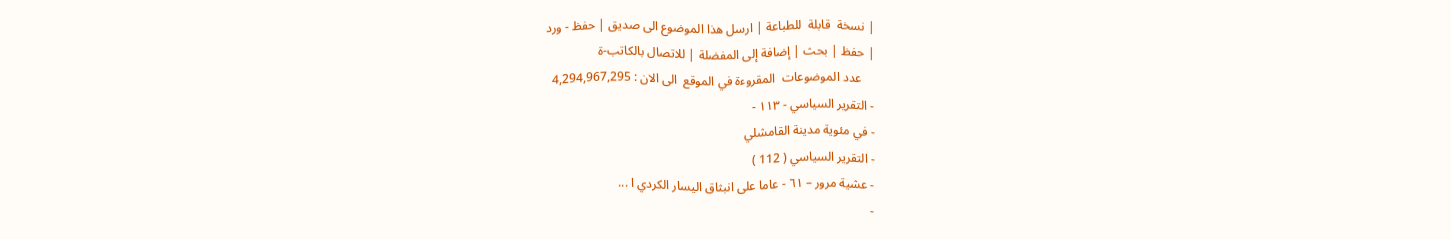| نسخة  قابلة  للطباعة | ارسل هذا الموضوع الى صديق | حفظ - ورد
| حفظ | بحث | إضافة إلى المفضلة | للاتصال بالكاتب-ة
    عدد الموضوعات  المقروءة في الموقع  الى الان : 4,294,967,295
- التقرير السياسي - ١١٣ -
- في مئوية مدينة القامشلي
- التقرير السياسي ( 112 )
- عشية مرور – ٦١ - عاما على انبثاق اليسار الكردي ا ...
-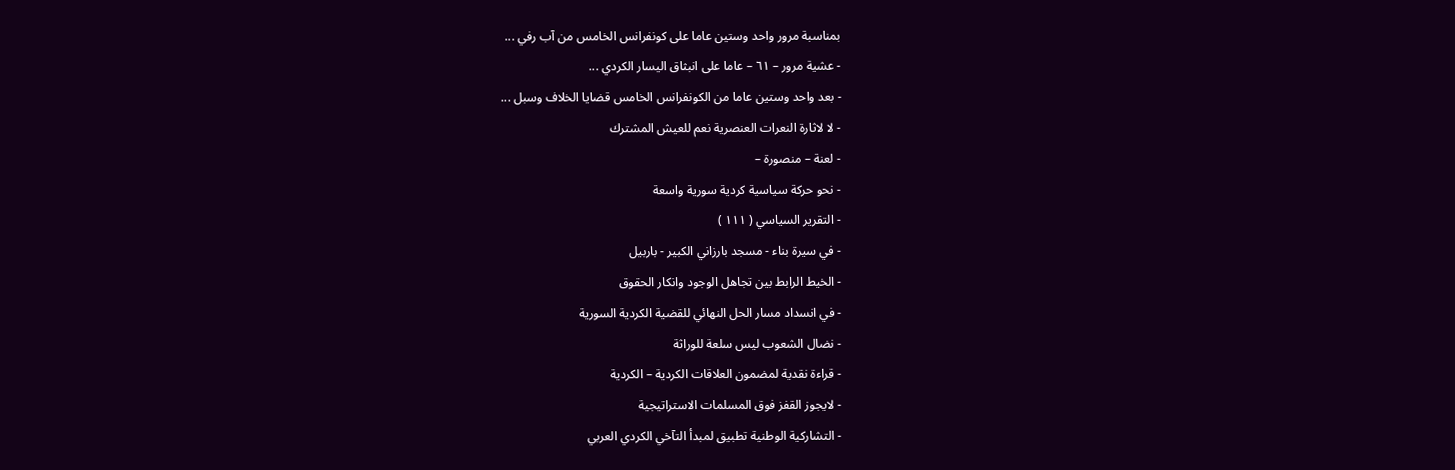بمناسبة مرور واحد وستين عاما على كونفرانس الخامس من آب رفي ...
- عشية مرور – ٦١ – عاما على انبثاق اليسار الكردي ...
- بعد واحد وستين عاما من الكونفرانس الخامس قضايا الخلاف وسبل ...
- لا لاثارة النعرات العنصرية نعم للعيش المشترك
- لعنة – منصورة –
- نحو حركة سياسية كردية سورية واسعة
- التقرير السياسي ( ١١١ )
- في سيرة بناء - مسجد بارزاني الكبير - باربيل
- الخيط الرابط بين تجاهل الوجود وانكار الحقوق
- في انسداد مسار الحل النهائي للقضية الكردية السورية
- نضال الشعوب ليس سلعة للوراثة
- قراءة نقدية لمضمون العلاقات الكردية – الكردية
- لايجوز القفز فوق المسلمات الاستراتيجية
- التشاركية الوطنية تطبيق لمبدأ التآخي الكردي العربي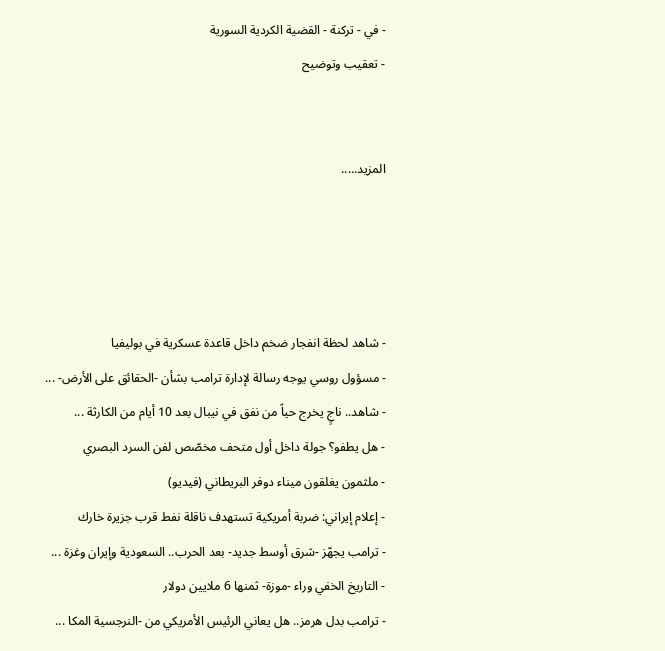- في - تركنة - القضية الكردية السورية
- تعقيب وتوضيح


المزيد.....




- شاهد لحظة انفجار ضخم داخل قاعدة عسكرية في بوليفيا
- مسؤول روسي يوجه رسالة لإدارة ترامب بشأن -الحقائق على الأرض- ...
- شاهد.. ناجٍ يخرج حياً من نفق في نيبال بعد 10 أيام من الكارثة ...
- هل يطفو؟ جولة داخل أول متحف مخصّص لفن السرد البصري
- ملثمون يغلقون ميناء دوفر البريطاني (فيديو)
- إعلام إيراني: ضربة أمريكية تستهدف ناقلة نفط قرب جزيرة خارك
- ترامب يجهّز -شرق أوسط جديد- بعد الحرب.. السعودية وإيران وغزة ...
- التاريخ الخفي وراء -موزة- ثمنها 6 ملايين دولار
- ترامب بدل هرمز.. هل يعاني الرئيس الأمريكي من -النرجسية المكا ...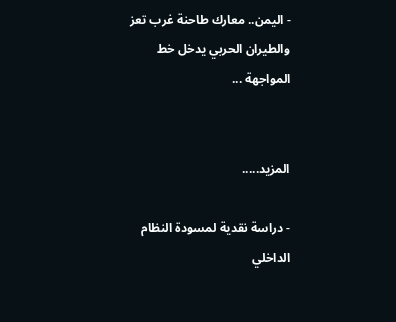- اليمن.. معارك طاحنة غرب تعز والطيران الحربي يدخل خط المواجهة ...


المزيد.....

- دراسة نقدية لمسودة النظام الداخلي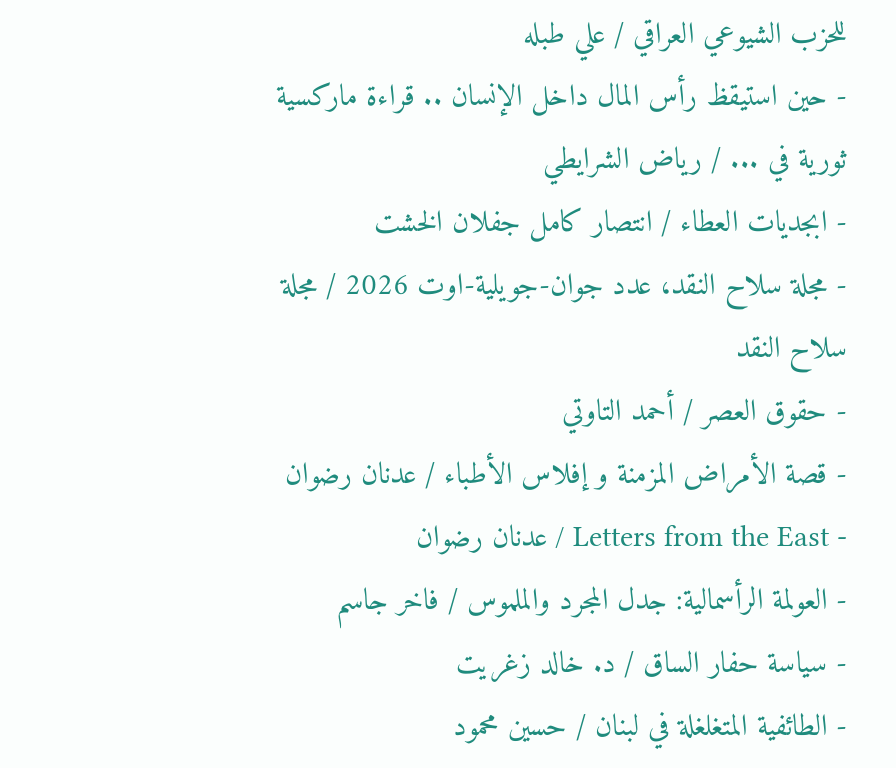للحزب الشيوعي العراقي / علي طبله
- حين استيقظ رأس المال داخل الإنسان .. قراءة ماركسية ثورية في ... / رياض الشرايطي
- ابجديات العطاء / انتصار كامل جفلان الخشت
- مجلة سلاح النقد، عدد جوان-جويلية-اوت 2026 / مجلة سلاح النقد
- حقوق العصر / أحمد التاوتي
- قصة الأمراض المزمنة و إفلاس الأطباء / عدنان رضوان
- Letters from the East / عدنان رضوان
- العولمة الرأسمالية: جدل المجرد والملموس / فاخر جاسم
- سياسة حفار الساق / د. خالد زغريت
- الطائفية المتغلغلة في لبنان / حسين محمود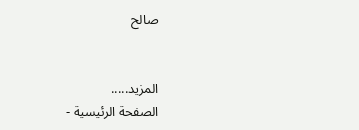صالح


المزيد.....
الصفحة الرئيسية -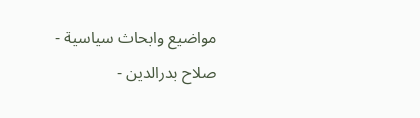مواضيع وابحاث سياسية - صلاح بدرالدين -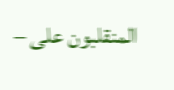المنقلبون على –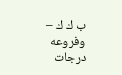ب ك ك – وفروعه درجات